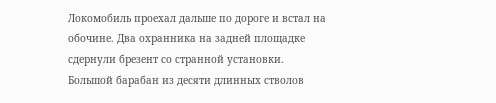Локомобиль проехал дальше по дороге и встал на обочине. Два охранника на задней площадке сдернули брезент со странной установки. Большой барабан из десяти длинных стволов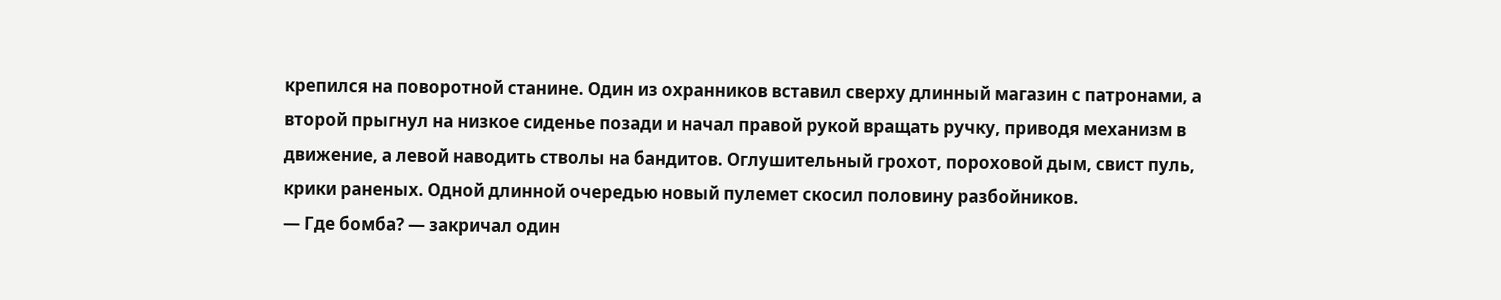крепился на поворотной станине. Один из охранников вставил сверху длинный магазин с патронами, а второй прыгнул на низкое сиденье позади и начал правой рукой вращать ручку, приводя механизм в движение, а левой наводить стволы на бандитов. Оглушительный грохот, пороховой дым, свист пуль, крики раненых. Одной длинной очередью новый пулемет скосил половину разбойников.
— Где бомба? — закричал один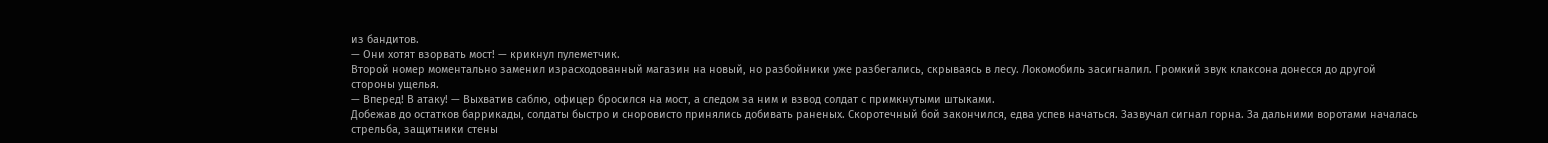из бандитов.
— Они хотят взорвать мост! — крикнул пулеметчик.
Второй номер моментально заменил израсходованный магазин на новый, но разбойники уже разбегались, скрываясь в лесу. Локомобиль засигналил. Громкий звук клаксона донесся до другой стороны ущелья.
— Вперед! В атаку! — Выхватив саблю, офицер бросился на мост, а следом за ним и взвод солдат с примкнутыми штыками.
Добежав до остатков баррикады, солдаты быстро и сноровисто принялись добивать раненых. Скоротечный бой закончился, едва успев начаться. Зазвучал сигнал горна. За дальними воротами началась стрельба, защитники стены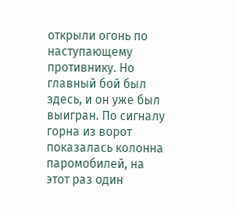открыли огонь по наступающему противнику. Но главный бой был здесь, и он уже был выигран. По сигналу горна из ворот показалась колонна паромобилей, на этот раз один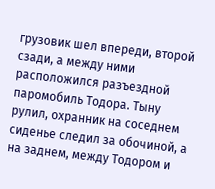грузовик шел впереди, второй сзади, а между ними расположился разъездной паромобиль Тодора. Тыну рулил, охранник на соседнем сиденье следил за обочиной, а на заднем, между Тодором и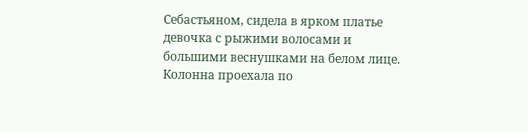Себастьяном, сидела в ярком платье девочка с рыжими волосами и большими веснушками на белом лице. Колонна проехала по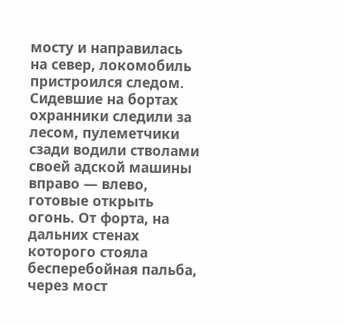мосту и направилась на север, локомобиль пристроился следом. Сидевшие на бортах охранники следили за лесом, пулеметчики сзади водили стволами своей адской машины вправо — влево, готовые открыть огонь. От форта, на дальних стенах которого стояла бесперебойная пальба, через мост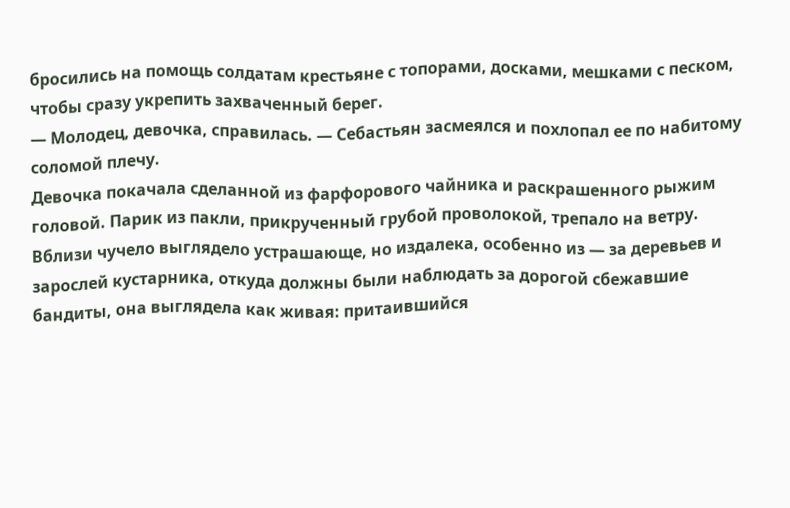бросились на помощь солдатам крестьяне с топорами, досками, мешками с песком, чтобы сразу укрепить захваченный берег.
— Молодец, девочка, справилась. — Себастьян засмеялся и похлопал ее по набитому соломой плечу.
Девочка покачала сделанной из фарфорового чайника и раскрашенного рыжим головой. Парик из пакли, прикрученный грубой проволокой, трепало на ветру. Вблизи чучело выглядело устрашающе, но издалека, особенно из — за деревьев и зарослей кустарника, откуда должны были наблюдать за дорогой сбежавшие бандиты, она выглядела как живая: притаившийся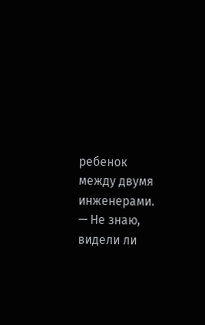ребенок между двумя инженерами.
— Не знаю, видели ли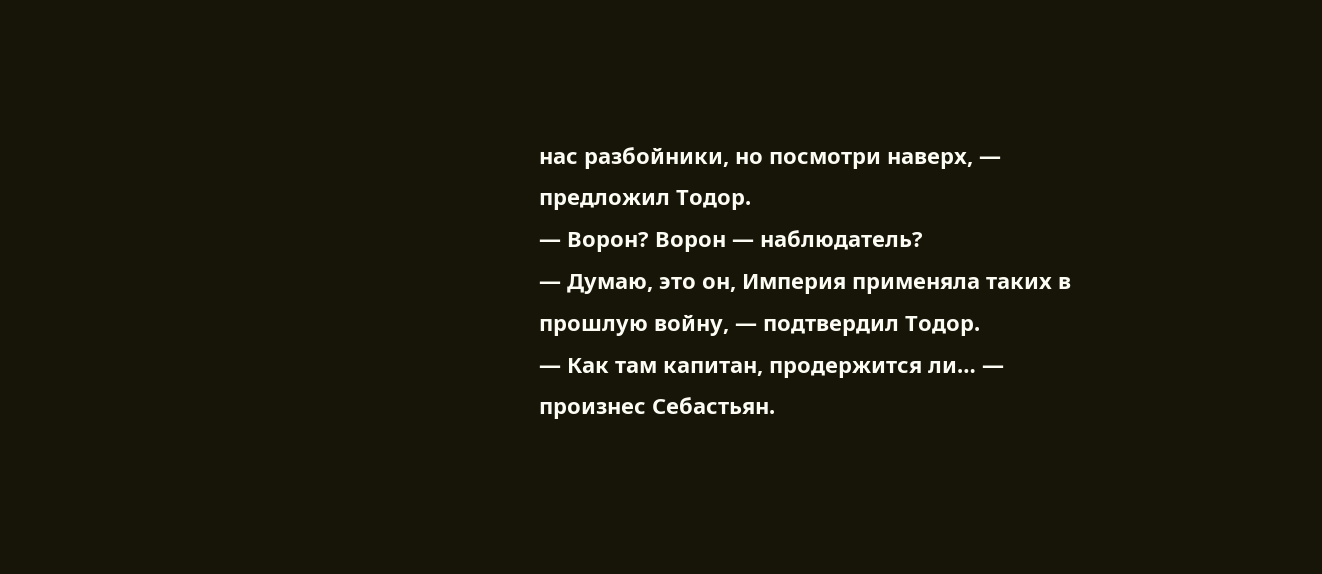нас разбойники, но посмотри наверх, — предложил Тодор.
— Ворон? Ворон — наблюдатель?
— Думаю, это он, Империя применяла таких в прошлую войну, — подтвердил Тодор.
— Как там капитан, продержится ли… — произнес Себастьян.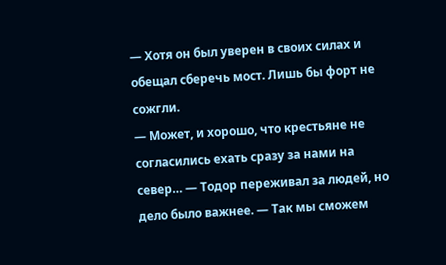— Хотя он был уверен в своих силах и обещал сберечь мост. Лишь бы форт не сожгли.
— Может, и хорошо, что крестьяне не согласились ехать сразу за нами на север… — Тодор переживал за людей, но дело было важнее. — Так мы сможем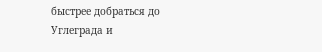быстрее добраться до Углеграда и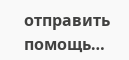отправить помощь…